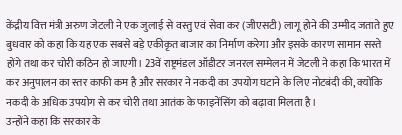केंद्रीय वित्त मंत्री अरुण जेटली ने एक जुलाई से वस्तु एवं सेवा कर (जीएसटी) लागू होने की उम्मीद जताते हुए बुधवार को कहा कि यह एक सबसे बड़े एकीकृत बाजार का निर्माण करेगा और इसके कारण सामान सस्ते होंगे तथा कर चोरी कठिन हो जाएगी। 23वें राष्ट्रमंडल ऑडीटर जनरल सम्मेलन में जेटली ने कहा कि भारत में कर अनुपालन का स्तर काफी कम है और सरकार ने नकदी का उपयोग घटाने के लिए नोटबंदी की, क्योंकि नकदी के अधिक उपयोग से कर चोरी तथा आतंक के फाइनेंसिंग को बढ़ावा मिलता है।
उन्होंने कहा कि सरकार के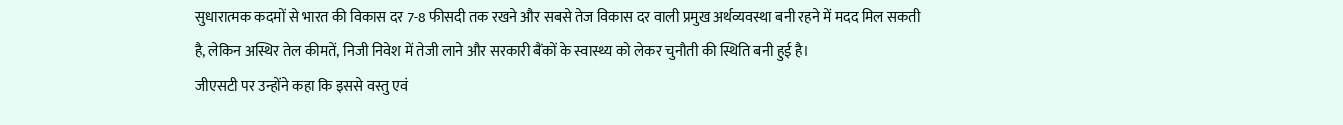सुधारात्मक कदमों से भारत की विकास दर 7-8 फीसदी तक रखने और सबसे तेज विकास दर वाली प्रमुख अर्थव्यवस्था बनी रहने में मदद मिल सकती है, लेकिन अस्थिर तेल कीमतें, निजी निवेश में तेजी लाने और सरकारी बैंकों के स्वास्थ्य को लेकर चुनौती की स्थिति बनी हुई है।
जीएसटी पर उन्होंने कहा कि इससे वस्तु एवं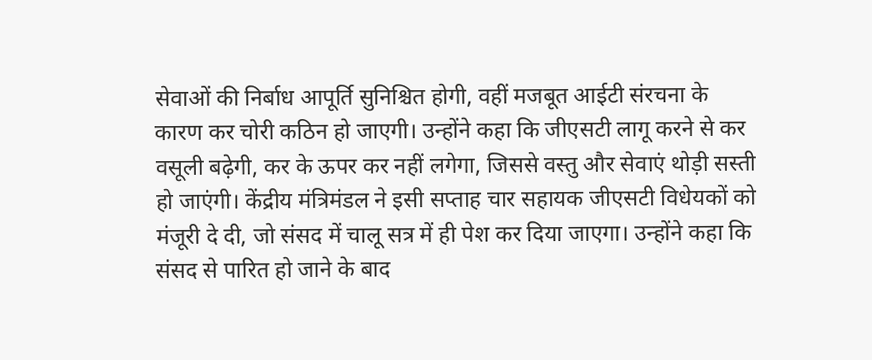सेवाओं की निर्बाध आपूर्ति सुनिश्चित होगी, वहीं मजबूत आईटी संरचना के कारण कर चोरी कठिन हो जाएगी। उन्होंने कहा कि जीएसटी लागू करने से कर वसूली बढ़ेगी, कर के ऊपर कर नहीं लगेगा, जिससे वस्तु और सेवाएं थोड़ी सस्ती हो जाएंगी। केंद्रीय मंत्रिमंडल ने इसी सप्ताह चार सहायक जीएसटी विधेयकों को मंजूरी दे दी, जो संसद में चालू सत्र में ही पेश कर दिया जाएगा। उन्होंने कहा कि संसद से पारित हो जाने के बाद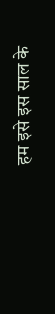हम इसे इस साल के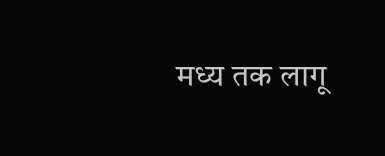मध्य तक लागू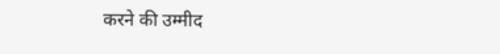करने की उम्मीद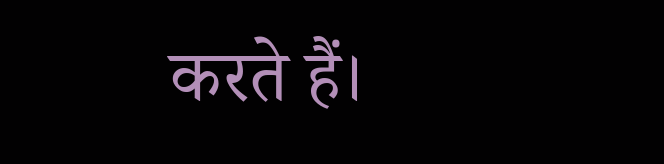करते हैं।